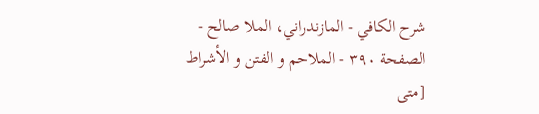شرح الكافي - المازندراني، الملا صالح - الصفحة ٣٩٠ - الملاحم و الفتن و الأشراط
[متى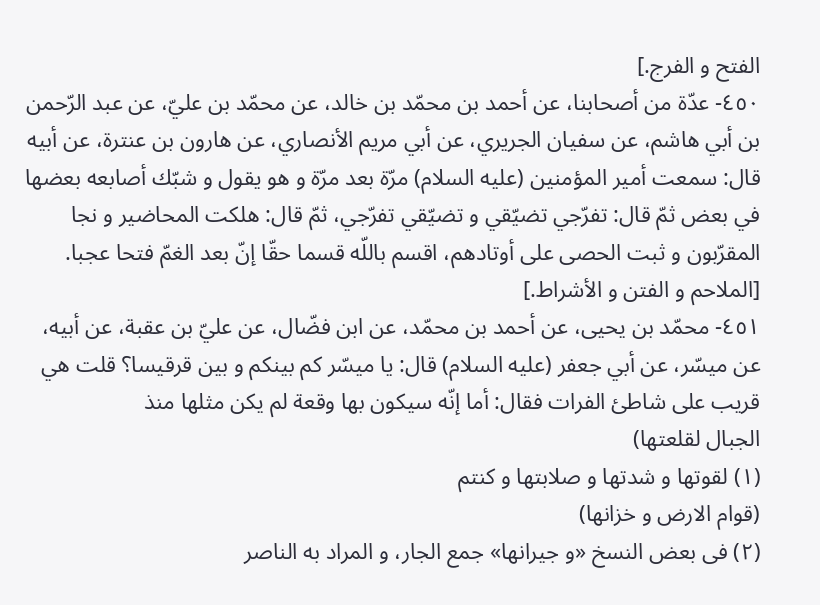الفتح و الفرج.]
٤٥٠- عدّة من أصحابنا، عن أحمد بن محمّد بن خالد، عن محمّد بن عليّ، عن عبد الرّحمن بن أبي هاشم، عن سفيان الجريري، عن أبي مريم الأنصاري، عن هارون بن عنترة، عن أبيه قال: سمعت أمير المؤمنين (عليه السلام) مرّة بعد مرّة و هو يقول و شبّك أصابعه بعضها في بعض ثمّ قال: تفرّجي تضيّقي و تضيّقي تفرّجي، ثمّ قال: هلكت المحاضير و نجا المقرّبون و ثبت الحصى على أوتادهم، اقسم باللّه قسما حقّا إنّ بعد الغمّ فتحا عجبا.
[الملاحم و الفتن و الأشراط.]
٤٥١- محمّد بن يحيى، عن أحمد بن محمّد، عن ابن فضّال، عن عليّ بن عقبة، عن أبيه، عن ميسّر، عن أبي جعفر (عليه السلام) قال: يا ميسّر كم بينكم و بين قرقيسا؟ قلت هي قريب على شاطئ الفرات فقال: أما إنّه سيكون بها وقعة لم يكن مثلها منذ
الجبال لقلعتها)
(١) لقوتها و شدتها و صلابتها و كنتم
(قوام الارض و خزانها)
(٢) فى بعض النسخ «و جيرانها» جمع الجار، و المراد به الناصر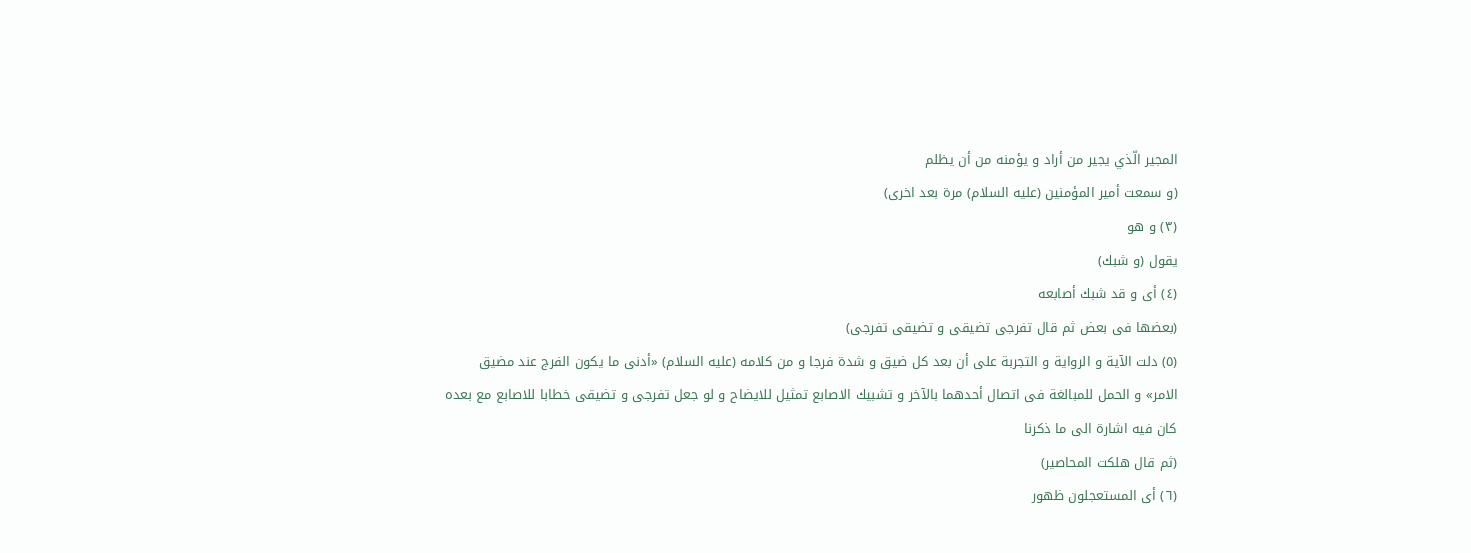المجير الّذي يجير من أراد و يؤمنه من أن يظلم
(و سمعت أمير المؤمنين (عليه السلام) مرة بعد اخرى)
(٣) و هو
يقول (و شبك)
(٤) أى و قد شبك أصابعه
(بعضها فى بعض ثم قال تفرجى تضيقى و تضيقى تفرجى)
(٥) دلت الآية و الرواية و التجربة على أن بعد كل ضيق و شدة فرجا و من كلامه (عليه السلام) «أدنى ما يكون الفرج عند مضيق الامر» و الحمل للمبالغة فى اتصال أحدهما بالآخر و تشبيك الاصابع تمثيل للايضاح و لو جعل تفرجى و تضيقى خطابا للاصابع مع بعده كان فيه اشارة الى ما ذكرنا
(ثم قال هلكت المحاصير)
(٦) أى المستعجلون ظهور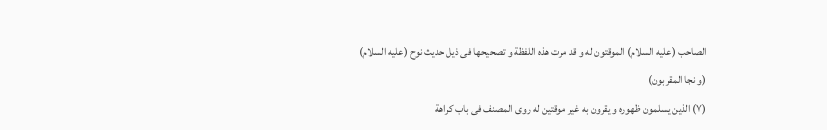الصاحب (عليه السلام) الموقتون له و قد مرت هذه اللفظة و تصحيحها فى ذيل حديث نوح (عليه السلام)
(و نجا المقربون)
(٧) الذين يسلمون ظهوره و يقرون به غير موقتين له روى المصنف فى باب كراهة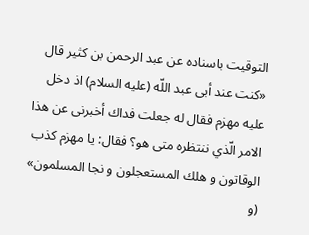التوقيت باسناده عن عبد الرحمن بن كثير قال «كنت عند أبى عبد اللّه (عليه السلام) اذ دخل عليه مهزم فقال له جعلت فداك أخبرنى عن هذا الامر الّذي ننتظره متى هو؟ فقال: يا مهزم كذب الوقاتون و هلك المستعجلون و نجا المسلمون»
(و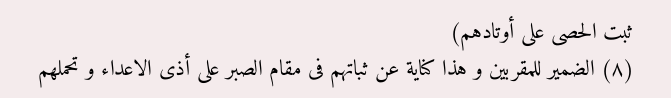ثبت الحصى على أوتادهم)
(٨) الضمير للمقربين و هذا كناية عن ثباتهم فى مقام الصبر على أذى الاعداء و تحملهم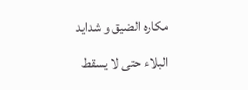مكاره الضيق و شدايد البلاء حتى لا يسقط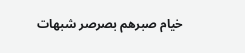خيام صبرهم بصرصر شبهات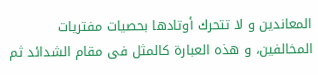المعاندين و لا تتحرك أوتادها بحصيات مفتريات المخالفين، و هذه العبارة كالمثل فى مقام الشدائد ثم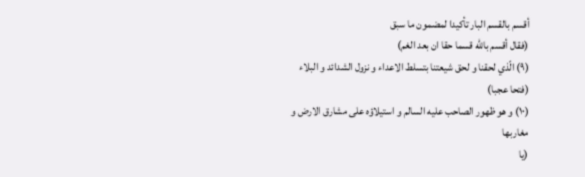أقسم بالقسم البار تأكيدا لمضمون ما سبق
(فقال أقسم باللّه قسما حقا ان بعد الغم)
(٩) الّذي لحقنا و لحق شيعتنا بتسلط الاعداء و نزول الشدائد و البلاء
(فتحا عجبا)
(١٠) و هو ظهور الصاحب عليه السالم و استيلاؤه على مشارق الارض و مغاربها
(يا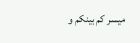ميسر كم بينكم و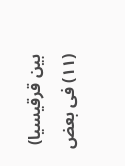بين قرقيسيا)
(١١) فى بعض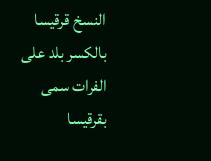النسخ قرقيسا بالكسر بلد على الفرات سمى بقرقيسا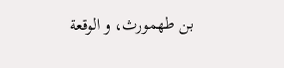بن طهمورث، و الوقعة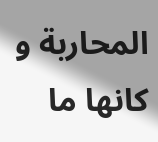المحاربة و كانها ما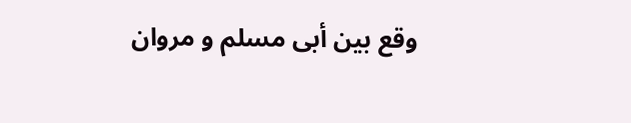وقع بين أبى مسلم و مروان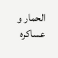الحمار و عساكره